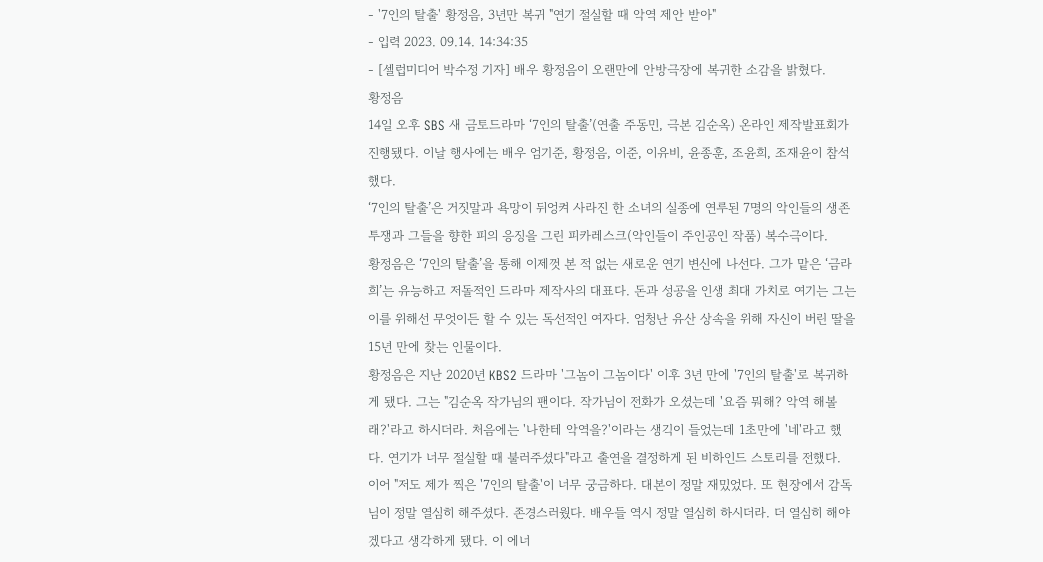- '7인의 탈출' 황정음, 3년만 복귀 "연기 절실할 때 악역 제안 받아"
- 입력 2023. 09.14. 14:34:35
- [셀럽미디어 박수정 기자] 배우 황정음이 오랜만에 안방극장에 복귀한 소감을 밝혔다.
황정음
14일 오후 SBS 새 금토드라마 ‘7인의 탈출’(연출 주동민, 극본 김순옥) 온라인 제작발표회가 진행됐다. 이날 행사에는 배우 엄기준, 황정음, 이준, 이유비, 윤종훈, 조윤희, 조재윤이 참석했다.
‘7인의 탈출’은 거짓말과 욕망이 뒤엉켜 사라진 한 소녀의 실종에 연루된 7명의 악인들의 생존 투쟁과 그들을 향한 피의 응징을 그린 피카레스크(악인들이 주인공인 작품) 복수극이다.
황정음은 ‘7인의 탈출’을 통해 이제껏 본 적 없는 새로운 연기 변신에 나선다. 그가 맡은 ‘금라희’는 유능하고 저돌적인 드라마 제작사의 대표다. 돈과 성공을 인생 최대 가치로 여기는 그는 이를 위해선 무엇이든 할 수 있는 독선적인 여자다. 엄청난 유산 상속을 위해 자신이 버린 딸을 15년 만에 찾는 인물이다.
황정음은 지난 2020년 KBS2 드라마 '그놈이 그놈이다' 이후 3년 만에 '7인의 탈출'로 복귀하게 됐다. 그는 "김순옥 작가님의 팬이다. 작가님이 전화가 오셨는데 '요즘 뭐해? 악역 해볼래?'라고 하시더라. 처음에는 '나한테 악역을?'이라는 생긱이 들었는데 1초만에 '네'라고 했다. 연기가 너무 절실할 때 불러주셨다"라고 출연을 결정하게 된 비하인드 스토리를 전했다.
이어 "저도 제가 찍은 '7인의 탈출'이 너무 궁금하다. 대본이 정말 재밌었다. 또 현장에서 감독님이 정말 열심히 해주셨다. 존경스러웠다. 배우들 역시 정말 열심히 하시더라. 더 열심히 해야겠다고 생각하게 됐다. 이 에너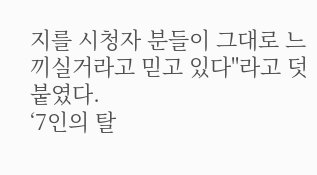지를 시청자 분들이 그대로 느끼실거라고 믿고 있다"라고 덧붙였다.
‘7인의 탈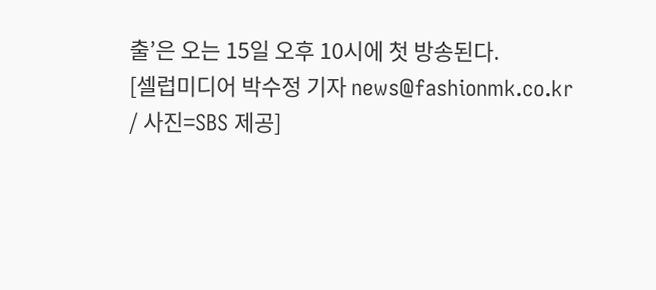출’은 오는 15일 오후 10시에 첫 방송된다.
[셀럽미디어 박수정 기자 news@fashionmk.co.kr / 사진=SBS 제공]